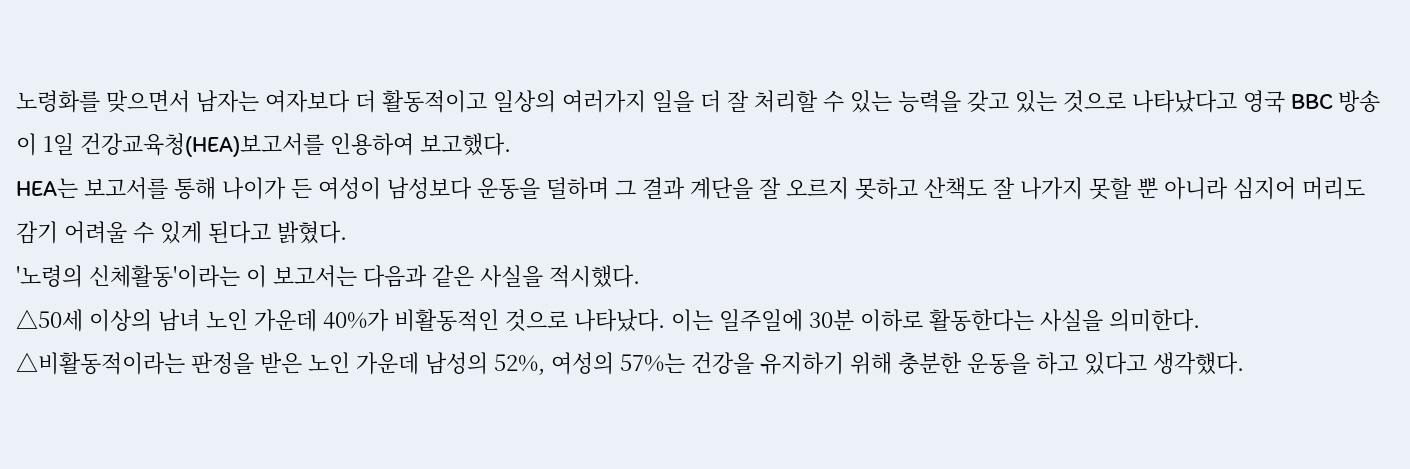노령화를 맞으면서 남자는 여자보다 더 활동적이고 일상의 여러가지 일을 더 잘 처리할 수 있는 능력을 갖고 있는 것으로 나타났다고 영국 BBC 방송이 1일 건강교육청(HEA)보고서를 인용하여 보고했다.
HEA는 보고서를 통해 나이가 든 여성이 남성보다 운동을 덜하며 그 결과 계단을 잘 오르지 못하고 산책도 잘 나가지 못할 뿐 아니라 심지어 머리도 감기 어려울 수 있게 된다고 밝혔다.
'노령의 신체활동'이라는 이 보고서는 다음과 같은 사실을 적시했다.
△50세 이상의 남녀 노인 가운데 40%가 비활동적인 것으로 나타났다. 이는 일주일에 30분 이하로 활동한다는 사실을 의미한다.
△비활동적이라는 판정을 받은 노인 가운데 남성의 52%, 여성의 57%는 건강을 유지하기 위해 충분한 운동을 하고 있다고 생각했다.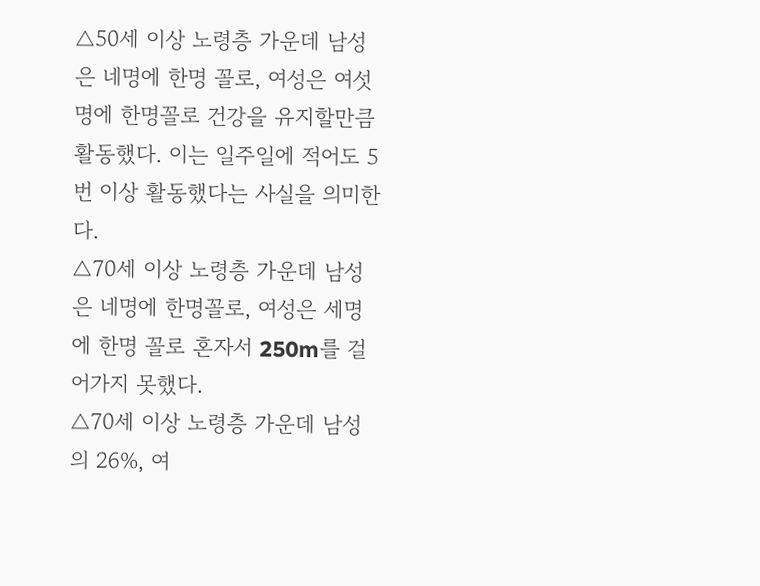△50세 이상 노령층 가운데 남성은 네명에 한명 꼴로, 여성은 여섯명에 한명꼴로 건강을 유지할만큼 활동했다. 이는 일주일에 적어도 5번 이상 활동했다는 사실을 의미한다.
△70세 이상 노령층 가운데 남성은 네명에 한명꼴로, 여성은 세명에 한명 꼴로 혼자서 250m를 걸어가지 못했다.
△70세 이상 노령층 가운데 남성의 26%, 여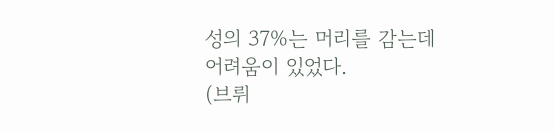성의 37%는 머리를 감는데 어려움이 있었다.
(브뤼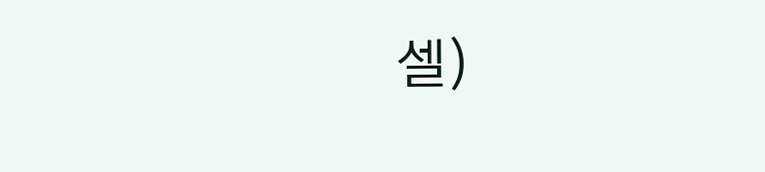셀)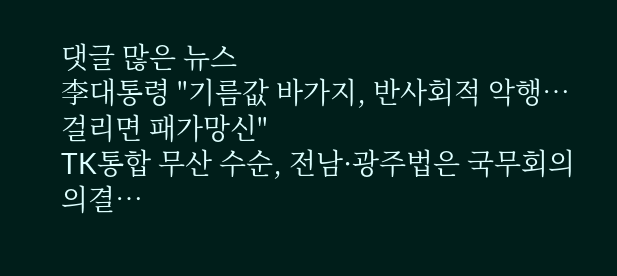댓글 많은 뉴스
李대통령 "기름값 바가지, 반사회적 악행…걸리면 패가망신"
TK통합 무산 수순, 전남·광주법은 국무회의 의결…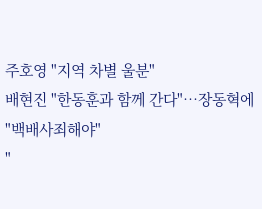주호영 "지역 차별 울분"
배현진 "한동훈과 함께 간다"…장동혁에 "백배사죄해야"
"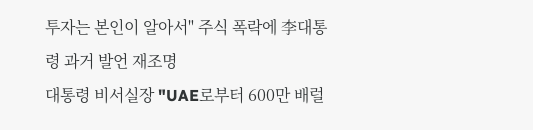투자는 본인이 알아서" 주식 폭락에 李대통령 과거 발언 재조명
대통령 비서실장 "UAE로부터 600만 배럴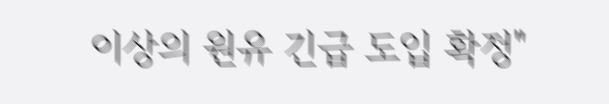이상의 원유 긴급 도입 확정"